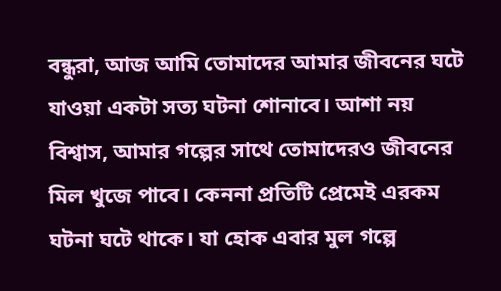বন্ধুরা, আজ আমি তোমাদের আমার জীবনের ঘটে যাওয়া একটা সত্য ঘটনা শোনাবে। আশা নয় বিশ্বাস, আমার গল্পের সাথে তোমাদেরও জীবনের মিল খুজে পাবে। কেননা প্রতিটি প্রেমেই এরকম ঘটনা ঘটে থাকে। যা হোক এবার মুল গল্পে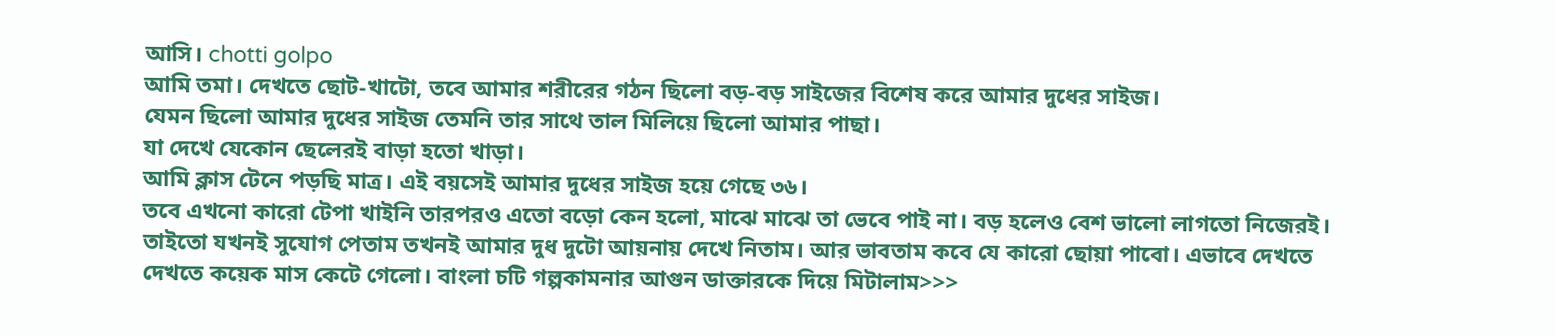আসি। chotti golpo
আমি তমা। দেখতে ছোট-খাটো, তবে আমার শরীরের গঠন ছিলো বড়-বড় সাইজের বিশেষ করে আমার দুধের সাইজ।
যেমন ছিলো আমার দুধের সাইজ তেমনি তার সাথে তাল মিলিয়ে ছিলো আমার পাছা।
যা দেখে যেকোন ছেলেরই বাড়া হতো খাড়া।
আমি ক্লাস টেনে পড়ছি মাত্র। এই বয়সেই আমার দুধের সাইজ হয়ে গেছে ৩৬।
তবে এখনো কারো টেপা খাইনি তারপরও এতো বড়ো কেন হলো, মাঝে মাঝে তা ভেবে পাই না। বড় হলেও বেশ ভালো লাগতো নিজেরই। তাইতো যখনই সুযোগ পেতাম তখনই আমার দুধ দুটো আয়নায় দেখে নিতাম। আর ভাবতাম কবে যে কারো ছোয়া পাবো। এভাবে দেখতে দেখতে কয়েক মাস কেটে গেলো। বাংলা চটি গল্পকামনার আগুন ডাক্তারকে দিয়ে মিটালাম>>>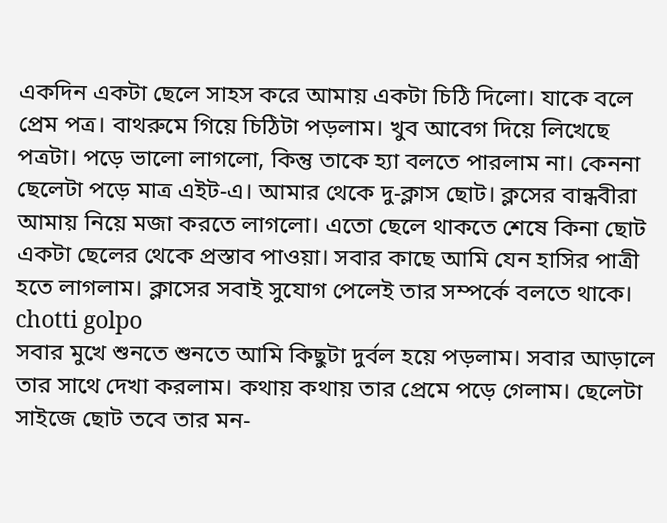একদিন একটা ছেলে সাহস করে আমায় একটা চিঠি দিলো। যাকে বলে প্রেম পত্র। বাথরুমে গিয়ে চিঠিটা পড়লাম। খুব আবেগ দিয়ে লিখেছে পত্রটা। পড়ে ভালো লাগলো, কিন্তু তাকে হ্যা বলতে পারলাম না। কেননা ছেলেটা পড়ে মাত্র এইট-এ। আমার থেকে দু-ক্লাস ছোট। ক্লসের বান্ধবীরা আমায় নিয়ে মজা করতে লাগলো। এতো ছেলে থাকতে শেষে কিনা ছোট একটা ছেলের থেকে প্রস্তাব পাওয়া। সবার কাছে আমি যেন হাসির পাত্রী হতে লাগলাম। ক্লাসের সবাই সুযোগ পেলেই তার সম্পর্কে বলতে থাকে। chotti golpo
সবার মুখে শুনতে শুনতে আমি কিছুটা দুর্বল হয়ে পড়লাম। সবার আড়ালে তার সাথে দেখা করলাম। কথায় কথায় তার প্রেমে পড়ে গেলাম। ছেলেটা সাইজে ছোট তবে তার মন-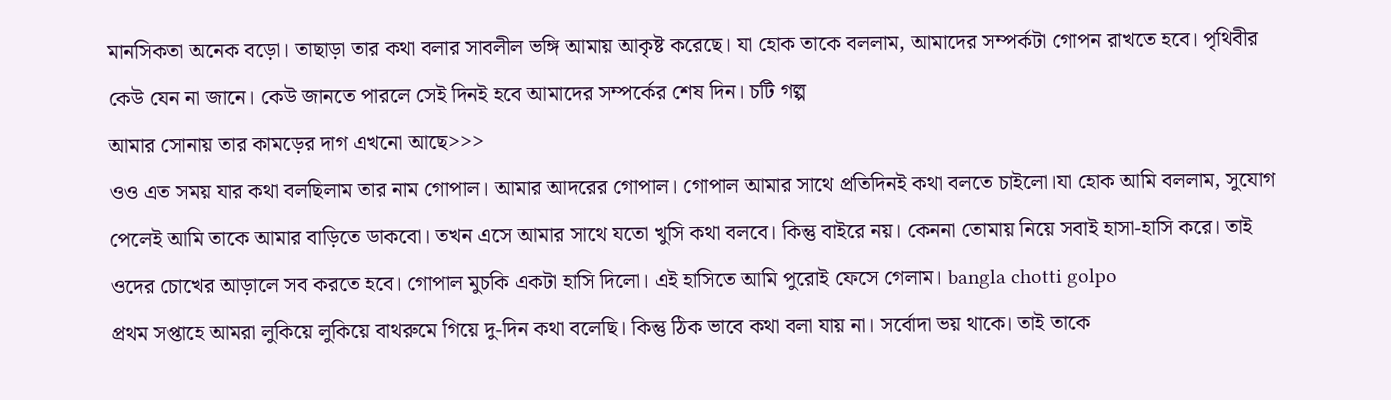মানসিকতা অনেক বড়ো। তাছাড়া তার কথা বলার সাবলীল ভঙ্গি আমায় আকৃষ্ট করেছে। যা হোক তাকে বললাম, আমাদের সম্পর্কটা গোপন রাখতে হবে। পৃথিবীর কেউ যেন না জানে। কেউ জানতে পারলে সেই দিনই হবে আমাদের সম্পর্কের শেষ দিন। চটি গল্প
আমার সোনায় তার কামড়ের দাগ এখনো আছে>>>
ওও এত সময় যার কথা বলছিলাম তার নাম গোপাল। আমার আদরের গোপাল। গোপাল আমার সাথে প্রতিদিনই কথা বলতে চাইলো।যা হোক আমি বললাম, সুযোগ পেলেই আমি তাকে আমার বাড়িতে ডাকবো। তখন এসে আমার সাথে যতো খুসি কথা বলবে। কিন্তু বাইরে নয়। কেননা তোমায় নিয়ে সবাই হাসা-হাসি করে। তাই ওদের চোখের আড়ালে সব করতে হবে। গোপাল মুচকি একটা হাসি দিলো। এই হাসিতে আমি পুরোই ফেসে গেলাম। bangla chotti golpo
প্রথম সপ্তাহে আমরা লুকিয়ে লুকিয়ে বাথরুমে গিয়ে দু-দিন কথা বলেছি। কিন্তু ঠিক ভাবে কথা বলা যায় না। সর্বোদা ভয় থাকে। তাই তাকে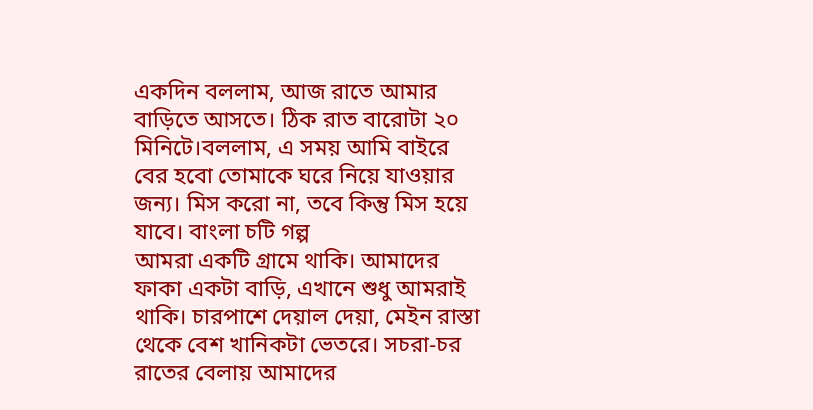একদিন বললাম, আজ রাতে আমার বাড়িতে আসতে। ঠিক রাত বারোটা ২০ মিনিটে।বললাম, এ সময় আমি বাইরে বের হবো তোমাকে ঘরে নিয়ে যাওয়ার জন্য। মিস করো না, তবে কিন্তু মিস হয়ে যাবে। বাংলা চটি গল্প
আমরা একটি গ্রামে থাকি। আমাদের ফাকা একটা বাড়ি, এখানে শুধু আমরাই থাকি। চারপাশে দেয়াল দেয়া, মেইন রাস্তা থেকে বেশ খানিকটা ভেতরে। সচরা-চর রাতের বেলায় আমাদের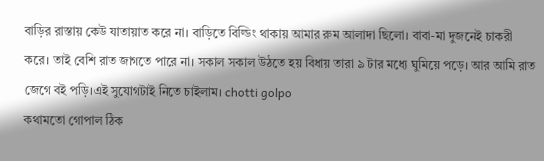বাড়ির রাস্তায় কেউ যাতায়াত করে না। বাড়িতে বিল্ডিং থাকায় আমার রুম আলাদা ছিলো। বাবা-মা দুজনেই চাকরী করে। তাই বেশি রাত জাগতে পারে না। সকাল সকাল উঠতে হয় বিধায় তারা ৯ টার মধ্যে ঘুমিয়ে পড়ে। আর আমি রাত জেগে বই পড়ি।এই সুযোগটাই নিতে চাইলাম। chotti golpo
কথামতো গোপাল ঠিক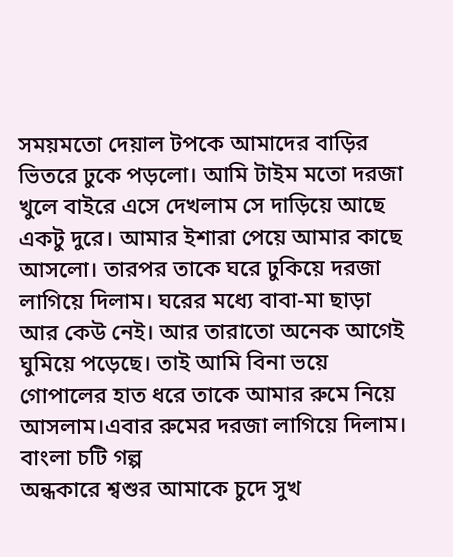সময়মতো দেয়াল টপকে আমাদের বাড়ির ভিতরে ঢুকে পড়লো। আমি টাইম মতো দরজা খুলে বাইরে এসে দেখলাম সে দাড়িয়ে আছে একটু দুরে। আমার ইশারা পেয়ে আমার কাছে আসলো। তারপর তাকে ঘরে ঢুকিয়ে দরজা লাগিয়ে দিলাম। ঘরের মধ্যে বাবা-মা ছাড়া আর কেউ নেই। আর তারাতো অনেক আগেই ঘুমিয়ে পড়েছে। তাই আমি বিনা ভয়ে গোপালের হাত ধরে তাকে আমার রুমে নিয়ে আসলাম।এবার রুমের দরজা লাগিয়ে দিলাম। বাংলা চটি গল্প
অন্ধকারে শ্বশুর আমাকে চুদে সুখ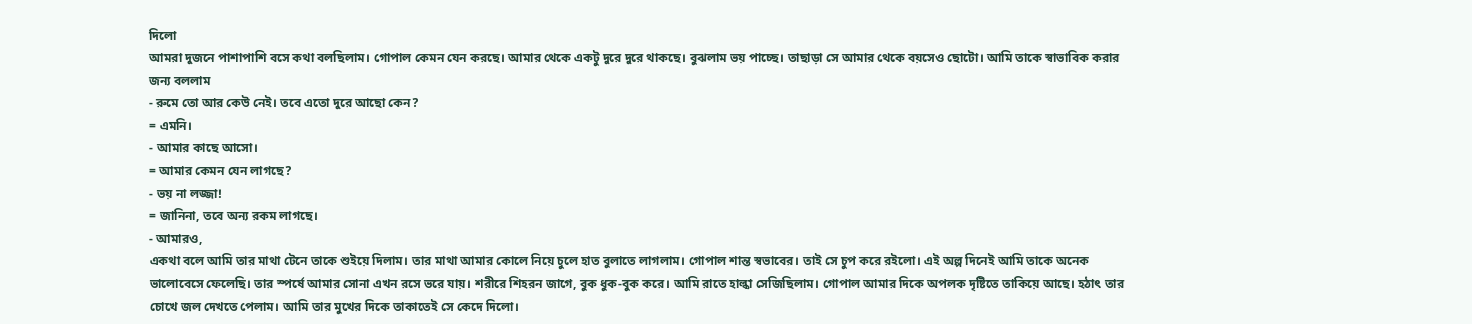দিলো
আমরা দুজনে পাশাপাশি বসে কথা বলছিলাম। গোপাল কেমন যেন করছে। আমার থেকে একটু দুরে দুরে থাকছে। বুঝলাম ভয় পাচ্ছে। তাছাড়া সে আমার থেকে বয়সেও ছোটো। আমি তাকে স্বাভাবিক করার জন্য বললাম
- রুমে তো আর কেউ নেই। তবে এতো দুরে আছো কেন?
= এমনি।
- আমার কাছে আসো।
= আমার কেমন যেন লাগছে?
- ভয় না লজ্জা!
= জানিনা, তবে অন্য রকম লাগছে।
- আমারও,
একথা বলে আমি তার মাথা টেনে তাকে শুইয়ে দিলাম। তার মাথা আমার কোলে নিয়ে চুলে হাত বুলাতে লাগলাম। গোপাল শান্ত স্বভাবের। তাই সে চুপ করে রইলো। এই অল্প দিনেই আমি তাকে অনেক ভালোবেসে ফেলেছি। তার স্পর্ষে আমার সোনা এখন রসে ভরে যায়। শরীরে শিহরন জাগে, বুক ধুক-বুক করে। আমি রাতে হাল্কা সেজিছিলাম। গোপাল আমার দিকে অপলক দৃষ্টিতে তাকিয়ে আছে। হঠাৎ তার চোখে জল দেখতে পেলাম। আমি তার মুখের দিকে তাকাতেই সে কেদে দিলো।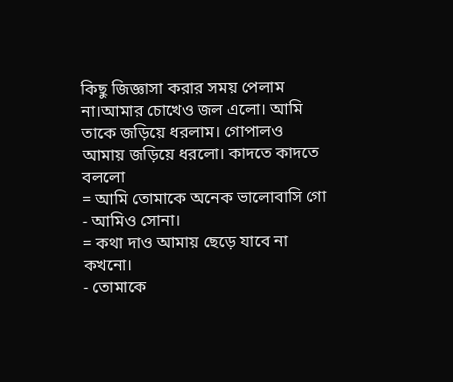কিছু জিজ্ঞাসা করার সময় পেলাম না।আমার চোখেও জল এলো। আমি তাকে জড়িয়ে ধরলাম। গোপালও আমায় জড়িয়ে ধরলো। কাদতে কাদতে বললো
= আমি তোমাকে অনেক ভালোবাসি গো
- আমিও সোনা।
= কথা দাও আমায় ছেড়ে যাবে না কখনো।
- তোমাকে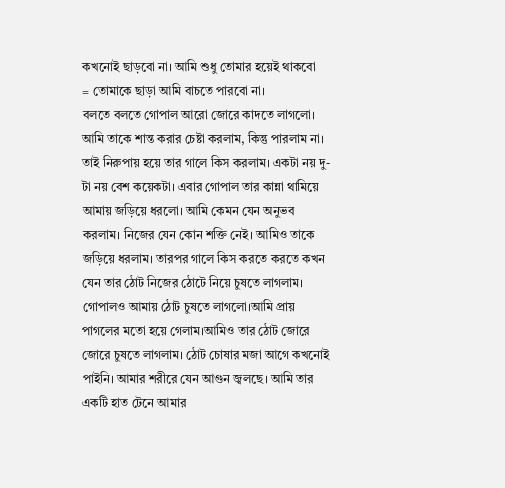কখনোই ছাড়বো না। আমি শুধু তোমার হয়েই থাকবো
= তোমাকে ছাড়া আমি বাচতে পারবো না।
বলতে বলতে গোপাল আরো জোরে কাদতে লাগলো। আমি তাকে শান্ত করার চেষ্টা করলাম, কিন্তু পারলাম না। তাই নিরুপায় হয়ে তার গালে কিস করলাম। একটা নয় দু-টা নয় বেশ কয়েকটা। এবার গোপাল তার কান্না থামিয়ে আমায় জড়িয়ে ধরলো। আমি কেমন যেন অনুভব করলাম। নিজের যেন কোন শক্তি নেই। আমিও তাকে জড়িয়ে ধরলাম। তারপর গালে কিস করতে করতে কখন যেন তার ঠোট নিজের ঠোটে নিয়ে চুষতে লাগলাম।
গোপালও আমায় ঠোট চুষতে লাগলো।আমি প্রায় পাগলের মতো হয়ে গেলাম।আমিও তার ঠোট জোরে জোরে চুষতে লাগলাম। ঠোট চোষার মজা আগে কখনোই পাইনি। আমার শরীরে যেন আগুন জ্বলছে। আমি তার একটি হাত টেনে আমার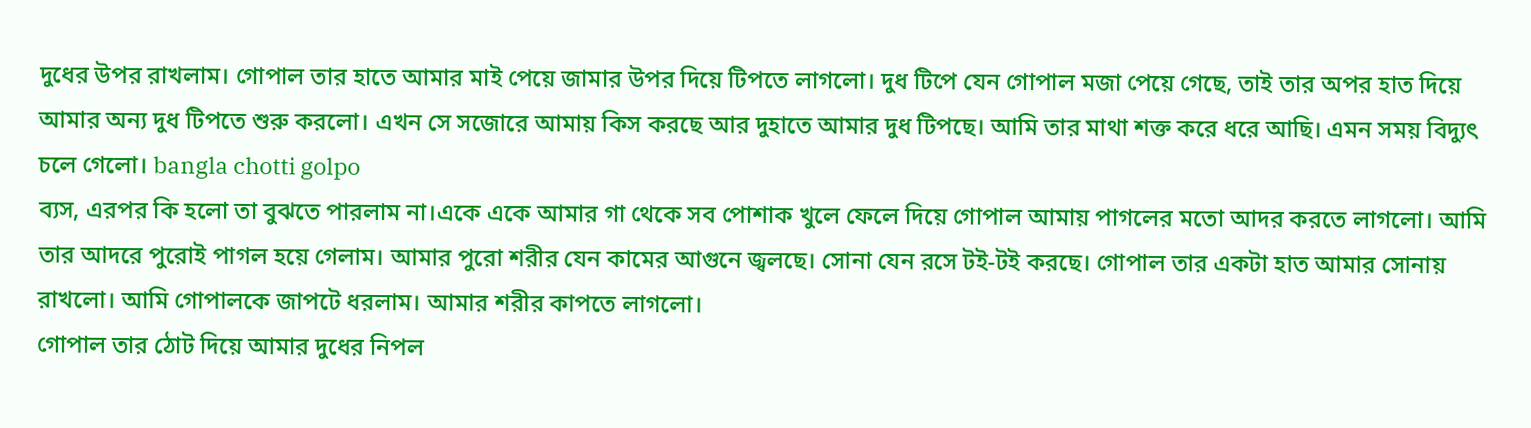দুধের উপর রাখলাম। গোপাল তার হাতে আমার মাই পেয়ে জামার উপর দিয়ে টিপতে লাগলো। দুধ টিপে যেন গোপাল মজা পেয়ে গেছে, তাই তার অপর হাত দিয়ে আমার অন্য দুধ টিপতে শুরু করলো। এখন সে সজোরে আমায় কিস করছে আর দুহাতে আমার দুধ টিপছে। আমি তার মাথা শক্ত করে ধরে আছি। এমন সময় বিদ্যুৎ চলে গেলো। bangla chotti golpo
ব্যস, এরপর কি হলো তা বুঝতে পারলাম না।একে একে আমার গা থেকে সব পোশাক খুলে ফেলে দিয়ে গোপাল আমায় পাগলের মতো আদর করতে লাগলো। আমি তার আদরে পুরোই পাগল হয়ে গেলাম। আমার পুরো শরীর যেন কামের আগুনে জ্বলছে। সোনা যেন রসে টই-টই করছে। গোপাল তার একটা হাত আমার সোনায় রাখলো। আমি গোপালকে জাপটে ধরলাম। আমার শরীর কাপতে লাগলো।
গোপাল তার ঠোট দিয়ে আমার দুধের নিপল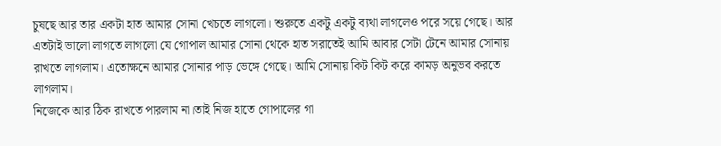চুষছে আর তার একটা হাত আমার সোনা খেচতে লাগলো। শুরুতে একটু একটু ব্যথা লাগলেও পরে সয়ে গেছে। আর এতটাই ভালো লাগতে লাগলো যে গোপাল আমার সোনা থেকে হাত সরাতেই আমি আবার সেটা টেনে আমার সোনায় রাখতে লাগলাম। এতোক্ষনে আমার সোনার পাড় ভেঙ্গে গেছে। আমি সোনায় কিট কিট করে কামড় অনুভব করতে লাগলাম।
নিজেকে আর ঠিক রাখতে পারলাম না।তাই নিজ হাতে গোপালের গা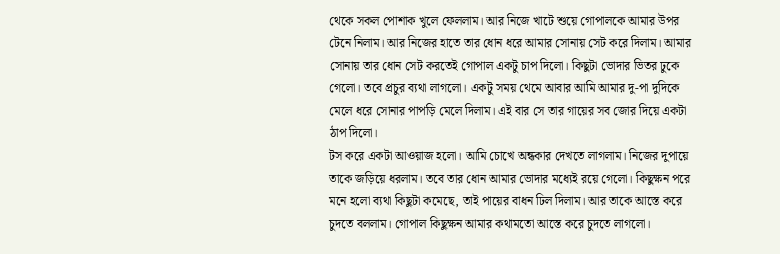থেকে সকল পোশাক খুলে ফেললাম। আর নিজে খাটে শুয়ে গোপালকে আমার উপর টেনে নিলাম। আর নিজের হাতে তার ধোন ধরে আমার সোনায় সেট করে দিলাম। আমার সোনায় তার ধোন সেট করতেই গোপাল একটু চাপ দিলো। কিছুটা ভোদার ভিতর ঢুকে গেলো। তবে প্রচুর ব্যথা লাগলো। একটু সময় থেমে আবার আমি আমার দু-পা দুদিকে মেলে ধরে সোনার পাপড়ি মেলে দিলাম। এই বার সে তার গায়ের সব জোর দিয়ে একটা ঠাপ দিলো।
টস করে একটা আওয়াজ হলো। আমি চোখে অন্ধকার দেখতে লাগলাম। নিজের দুপায়ে তাকে জড়িয়ে ধরলাম। তবে তার ধোন আমার ভোদার মধ্যেই রয়ে গেলো। কিছুক্ষন পরে মনে হলো ব্যথা কিছুটা কমেছে, তাই পায়ের বাধন ঢিল দিলাম। আর তাকে আস্তে করে চুদতে বললাম। গোপাল কিছুক্ষন আমার কথামতো আস্তে করে চুদতে লাগলো।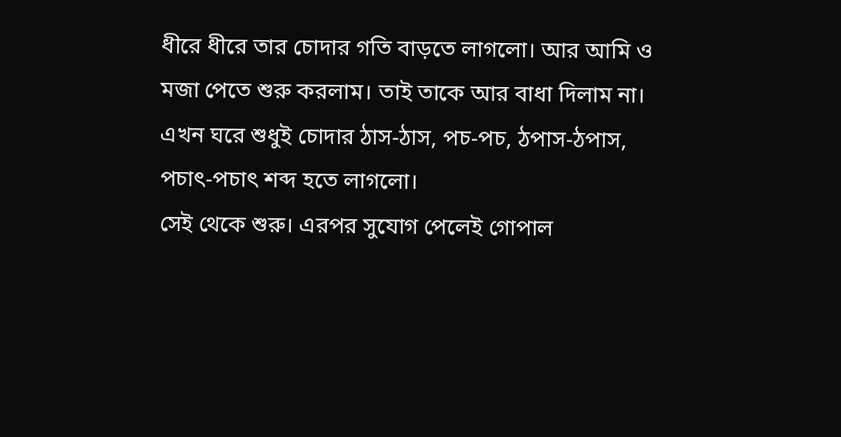ধীরে ধীরে তার চোদার গতি বাড়তে লাগলো। আর আমি ও মজা পেতে শুরু করলাম। তাই তাকে আর বাধা দিলাম না। এখন ঘরে শুধুই চোদার ঠাস-ঠাস, পচ-পচ, ঠপাস-ঠপাস, পচাৎ-পচাৎ শব্দ হতে লাগলো।
সেই থেকে শুরু। এরপর সুযোগ পেলেই গোপাল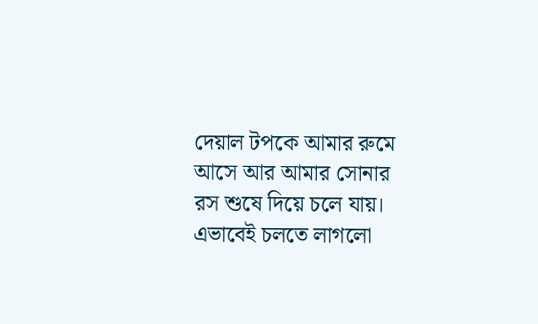দেয়াল টপকে আমার রুমে আসে আর আমার সোনার রস শুষে দিয়ে চলে যায়। এভাবেই চলতে লাগলো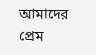আমাদের প্রেম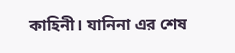কাহিনী। যানিনা এর শেষ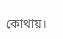কোথায়।